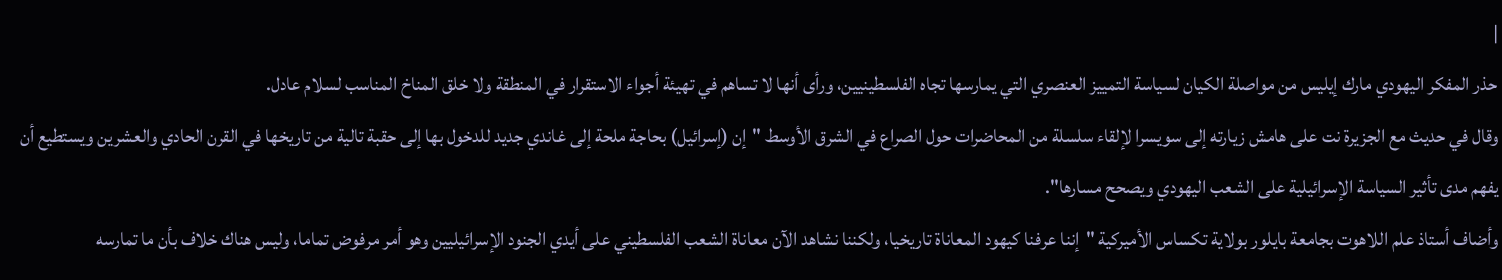|
حذر المفكر اليهودي مارك إيليس من مواصلة الكيان لسياسة التمييز العنصري التي يمارسها تجاه الفلسطينيين، ورأى أنها لا تساهم في تهيئة أجواء الاستقرار في المنطقة ولا خلق المناخ المناسب لسلام عادل.
وقال في حديث مع الجزيرة نت على هامش زيارته إلى سويسرا لإلقاء سلسلة من المحاضرات حول الصراع في الشرق الأوسط "إن (إسرائيل) بحاجة ملحة إلى غاندي جديد للدخول بها إلى حقبة تالية من تاريخها في القرن الحادي والعشرين ويستطيع أن يفهم مدى تأثير السياسة الإسرائيلية على الشعب اليهودي ويصحح مسارها".
وأضاف أستاذ علم اللاهوت بجامعة بايلور بولاية تكساس الأميركية "إننا عرفنا كيهود المعاناة تاريخيا، ولكننا نشاهد الآن معاناة الشعب الفلسطيني على أيدي الجنود الإسرائيليين وهو أمر مرفوض تماما، وليس هناك خلاف بأن ما تمارسه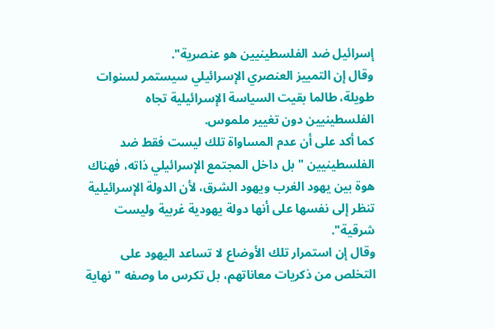إسرائيل ضد الفلسطينيين هو عنصرية".
وقال إن التمييز العنصري الإسرائيلي سيستمر لسنوات طويلة، طالما بقيت السياسة الإسرائيلية تجاه الفلسطينيين دون تغيير ملموس.
كما أكد على أن عدم المساواة تلك ليست فقط ضد الفلسطينيين "بل داخل المجتمع الإسرائيلي ذاته، فهناك هوة بين يهود الغرب ويهود الشرق، لأن الدولة الإسرائيلية تنظر إلى نفسها على أنها دولة يهودية غربية وليست شرقية".
وقال إن استمرار تلك الأوضاع لا تساعد اليهود على التخلص من ذكريات معاناتهم، بل تكرس ما وصفه "نهاية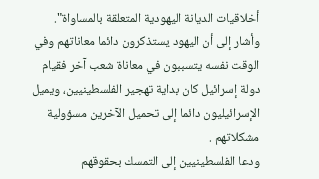أخلاقيات الديانة اليهودية المتعلقة بالمساواة".
وأشار إلى أن اليهود يستذكرون دائما معاناتهم وفي الوقت نفسه يتسببون في معاناة شعب آخر فقيام دولة إسرائيل كان بداية تهجير الفلسطينيين، ويميل الإسرائيليون دائما إلى تحميل الآخرين مسؤولية مشكلاتهم .
ودعا الفلسطينيين إلى التمسك بحقوقهم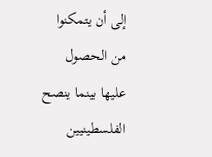إلى أن يتمكنوا من الحصول عليها بينما ينصح الفلسطينيين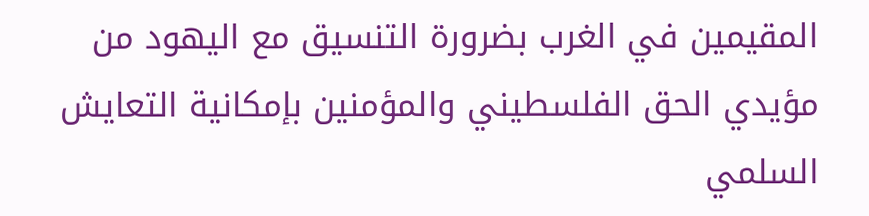المقيمين في الغرب بضرورة التنسيق مع اليهود من مؤيدي الحق الفلسطيني والمؤمنين بإمكانية التعايش السلمي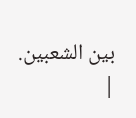بين الشعبين.
|